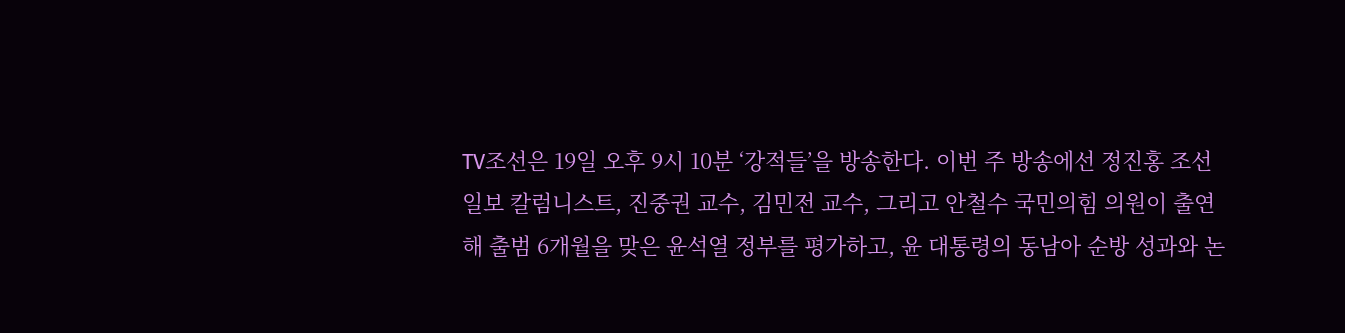TV조선은 19일 오후 9시 10분 ‘강적들’을 방송한다. 이번 주 방송에선 정진홍 조선일보 칼럼니스트, 진중권 교수, 김민전 교수, 그리고 안철수 국민의힘 의원이 출연해 출범 6개월을 맞은 윤석열 정부를 평가하고, 윤 대통령의 동남아 순방 성과와 논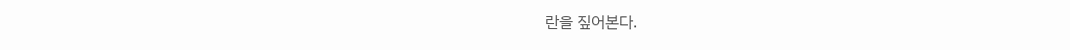란을 짚어본다.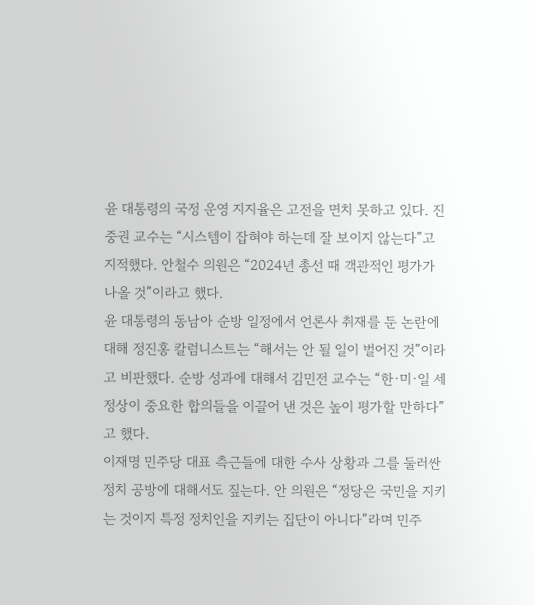윤 대통령의 국정 운영 지지율은 고전을 면치 못하고 있다. 진중권 교수는 “시스템이 잡혀야 하는데 잘 보이지 않는다”고 지적했다. 안철수 의원은 “2024년 총선 때 객관적인 평가가 나올 것”이라고 했다.
윤 대통령의 동남아 순방 일정에서 언론사 취재를 둔 논란에 대해 정진홍 칼럼니스트는 “해서는 안 될 일이 벌어진 것”이라고 비판했다. 순방 성과에 대해서 김민전 교수는 “한·미·일 세 정상이 중요한 합의들을 이끌어 낸 것은 높이 평가할 만하다”고 했다.
이재명 민주당 대표 측근들에 대한 수사 상황과 그를 둘러싼 정치 공방에 대해서도 짚는다. 안 의원은 “정당은 국민을 지키는 것이지 특정 정치인을 지키는 집단이 아니다”라며 민주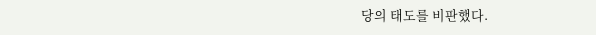당의 태도를 비판했다.